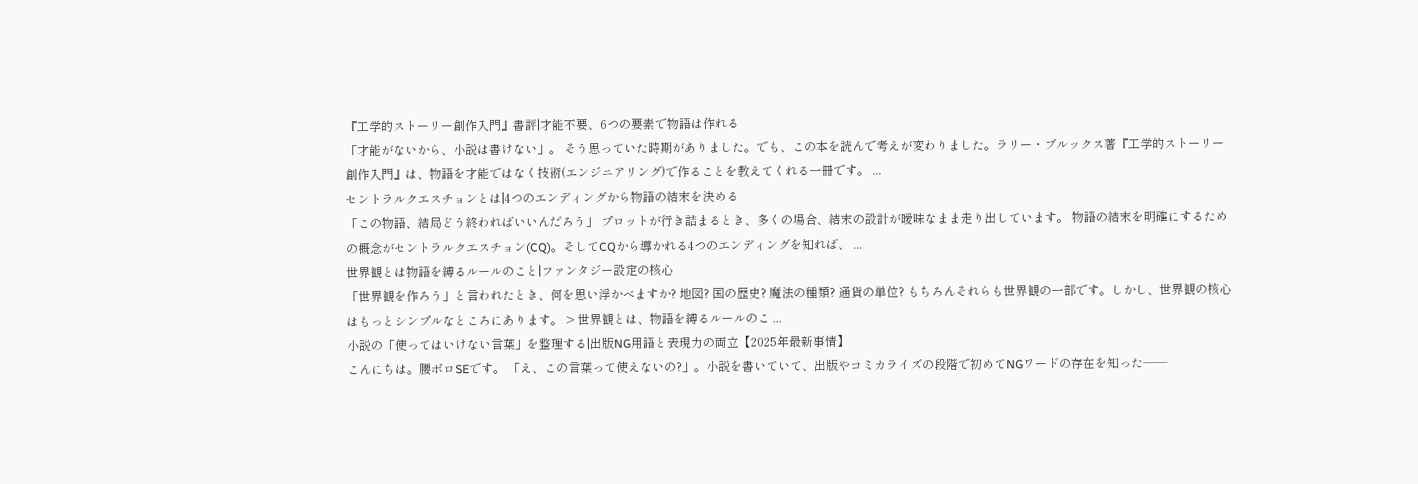『工学的ストーリー創作入門』書評|才能不要、6つの要素で物語は作れる
「才能がないから、小説は書けない」。 そう思っていた時期がありました。でも、この本を読んで考えが変わりました。ラリー・ブルックス著『工学的ストーリー創作入門』は、物語を才能ではなく技術(エンジニアリング)で作ることを教えてくれる一冊です。 ...
セントラルクエスチョンとは|4つのエンディングから物語の結末を決める
「この物語、結局どう終わればいいんだろう」 プロットが行き詰まるとき、多くの場合、結末の設計が曖昧なまま走り出しています。 物語の結末を明確にするための概念がセントラルクエスチョン(CQ)。そしてCQから導かれる4つのエンディングを知れば、 ...
世界観とは物語を縛るルールのこと|ファンタジー設定の核心
「世界観を作ろう」と言われたとき、何を思い浮かべますか? 地図? 国の歴史? 魔法の種類? 通貨の単位? もちろんそれらも世界観の一部です。しかし、世界観の核心はもっとシンプルなところにあります。 > 世界観とは、物語を縛るルールのこ ...
小説の「使ってはいけない言葉」を整理する|出版NG用語と表現力の両立【2025年最新事情】
こんにちは。腰ボロSEです。 「え、この言葉って使えないの?」。小説を書いていて、出版やコミカライズの段階で初めてNGワードの存在を知った——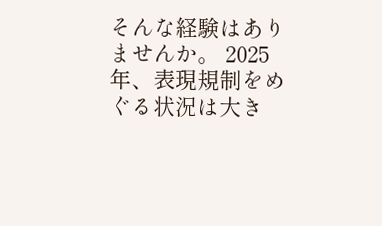そんな経験はありませんか。 2025年、表現規制をめぐる状況は大き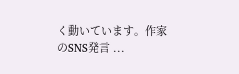く動いています。作家のSNS発言 ...